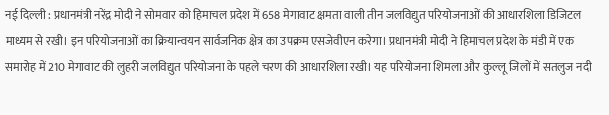नई दिल्ली : प्रधानमंत्री नरेंद्र मोदी ने सोमवार को हिमाचल प्रदेश में 658 मेगावाट क्षमता वाली तीन जलविद्युत परियोजनाओं की आधारशिला डिजिटल माध्यम से रखी। इन परियोजनाओं का क्रियान्वयन सार्वजनिक क्षेत्र का उपक्रम एसजेवीएन करेगा। प्रधानमंत्री मोदी ने हिमाचल प्रदेश के मंडी में एक समारोह में 210 मेगावाट की लुहरी जलविद्युत परियोजना के पहले चरण की आधारशिला रखी। यह परियोजना शिमला और कुल्लू जिलों में सतलुज नदी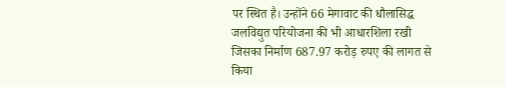पर स्थित है। उन्होंने 66 मेगावाट की धौलासिद्ध जलविद्युत परियोजना की भी आधारशिला रखी जिसका निर्माण 687.97 करोड़ रुपए की लागत से किया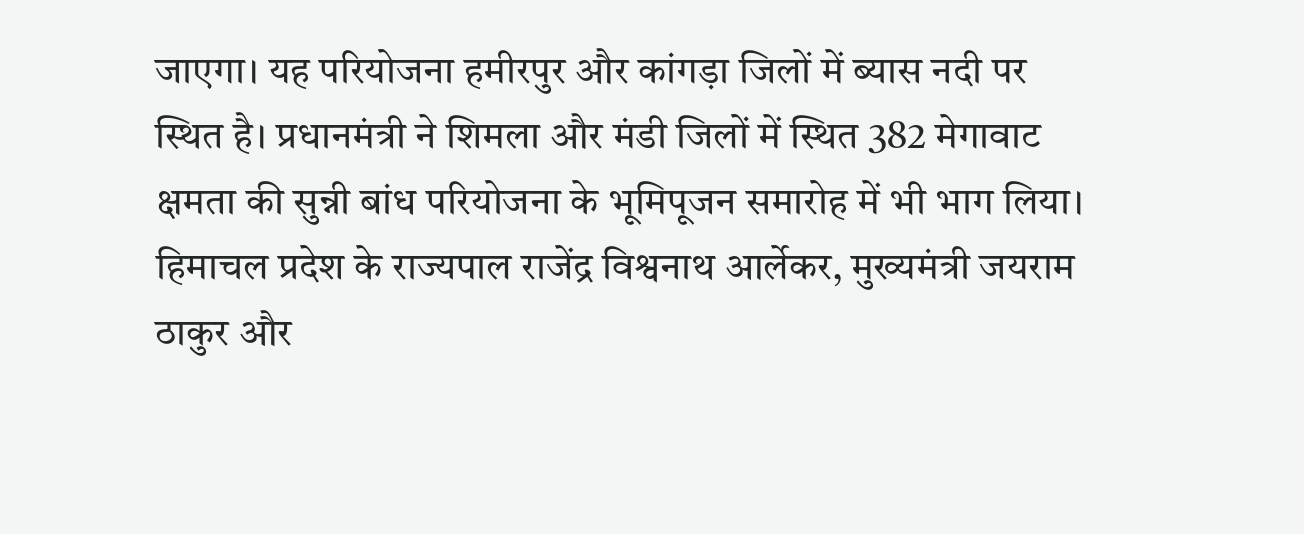जाएगा। यह परियोजना हमीरपुर और कांगड़ा जिलों में ब्यास नदी पर स्थित है। प्रधानमंत्री ने शिमला और मंडी जिलों में स्थित 382 मेगावाट क्षमता की सुन्नी बांध परियोजना के भूमिपूजन समारोह में भी भाग लिया। हिमाचल प्रदेश के राज्यपाल राजेंद्र विश्वनाथ आर्लेकर, मुख्यमंत्री जयराम ठाकुर और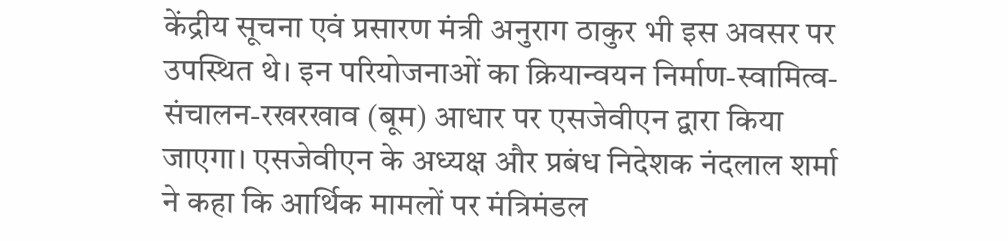केंद्रीय सूचना एवं प्रसारण मंत्री अनुराग ठाकुर भी इस अवसर पर उपस्थित थे। इन परियोजनाओं का क्रियान्वयन निर्माण-स्वामित्व-संचालन-रखरखाव (बूम) आधार पर एसजेवीएन द्वारा किया जाएगा। एसजेवीएन के अध्यक्ष और प्रबंध निदेशक नंदलाल शर्मा ने कहा कि आर्थिक मामलों पर मंत्रिमंडल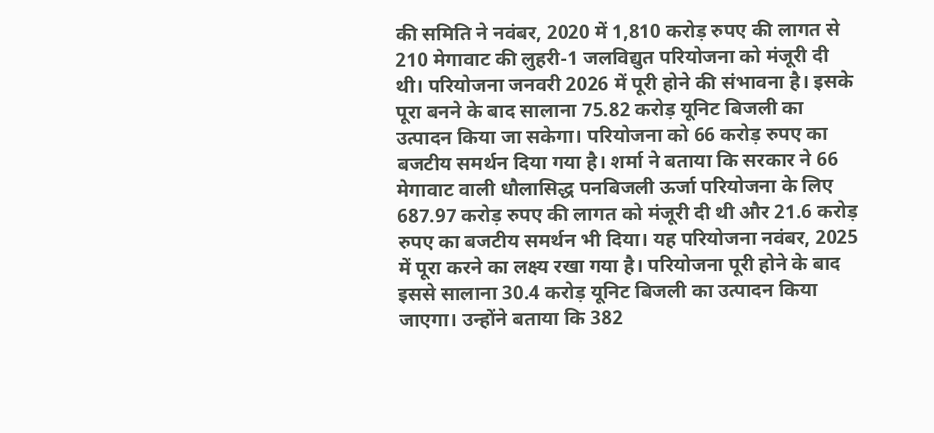की समिति ने नवंबर, 2020 में 1,810 करोड़ रुपए की लागत से 210 मेगावाट की लुहरी-1 जलविद्युत परियोजना को मंजूरी दी थी। परियोजना जनवरी 2026 में पूरी होने की संभावना है। इसके पूरा बनने के बाद सालाना 75.82 करोड़ यूनिट बिजली का उत्पादन किया जा सकेगा। परियोजना को 66 करोड़ रुपए का बजटीय समर्थन दिया गया है। शर्मा ने बताया कि सरकार ने 66 मेगावाट वाली धौलासिद्ध पनबिजली ऊर्जा परियोजना के लिए 687.97 करोड़ रुपए की लागत को मंजूरी दी थी और 21.6 करोड़ रुपए का बजटीय समर्थन भी दिया। यह परियोजना नवंबर, 2025 में पूरा करने का लक्ष्य रखा गया है। परियोजना पूरी होने के बाद इससे सालाना 30.4 करोड़ यूनिट बिजली का उत्पादन किया जाएगा। उन्होंने बताया कि 382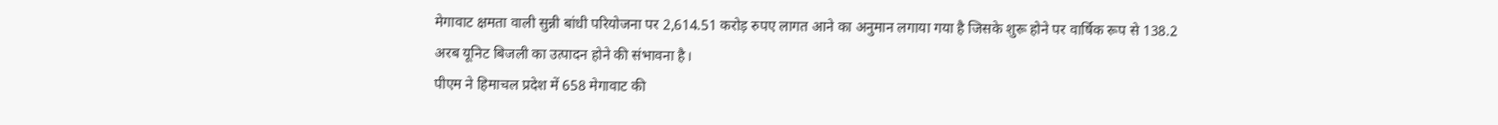मेगावाट क्षमता वाली सुन्नी बांधी परियोजना पर 2,614.51 करोड़ रुपए लागत आने का अनुमान लगाया गया है जिसके शुरू होने पर वार्षिक रूप से 138.2 अरब यूनिट बिजली का उत्पादन होने की संभावना है।
पीएम ने हिमाचल प्रदेश में 658 मेगावाट की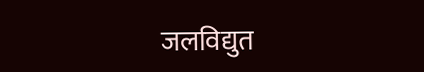जलविद्युत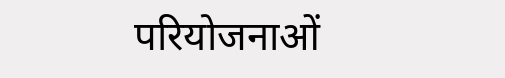परियोजनाओं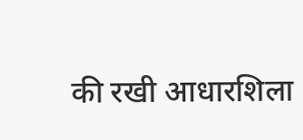की रखी आधारशिला